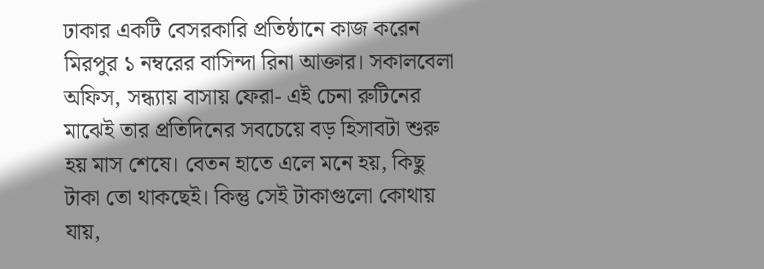ঢাকার একটি বেসরকারি প্রতিষ্ঠানে কাজ করেন মিরপুর ১ নম্বরের বাসিন্দা রিনা আক্তার। সকালবেলা অফিস, সন্ধ্যায় বাসায় ফেরা- এই চেনা রুটিনের মাঝেই তার প্রতিদিনের সবচেয়ে বড় হিসাবটা শুরু হয় মাস শেষে। বেতন হাতে এলে মনে হয়, কিছু টাকা তো থাকছেই। কিন্তু সেই টাকাগুলো কোথায় যায়,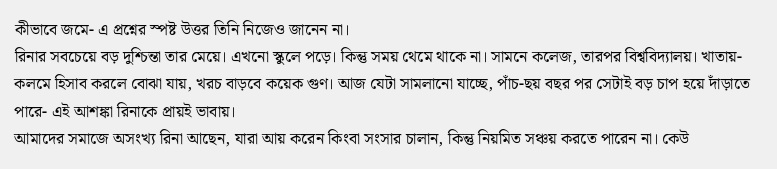কীভাবে জমে- এ প্রশ্নের স্পষ্ট উত্তর তিনি নিজেও জানেন না।
রিনার সবচেয়ে বড় দুশ্চিন্তা তার মেয়ে। এখনো স্কুলে পড়ে। কিন্তু সময় থেমে থাকে না। সামনে কলেজ, তারপর বিশ্ববিদ্যালয়। খাতায়-কলমে হিসাব করলে বোঝা যায়, খরচ বাড়বে কয়েক গুণ। আজ যেটা সামলানো যাচ্ছে, পাঁচ-ছয় বছর পর সেটাই বড় চাপ হয়ে দাঁড়াতে পারে- এই আশঙ্কা রিনাকে প্রায়ই ভাবায়।
আমাদের সমাজে অসংখ্য রিনা আছেন, যারা আয় করেন কিংবা সংসার চালান, কিন্তু নিয়মিত সঞ্চয় করতে পারেন না। কেউ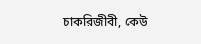চাকরিজীবী, কেউ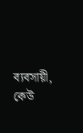ব্যবসায়ী, কেউ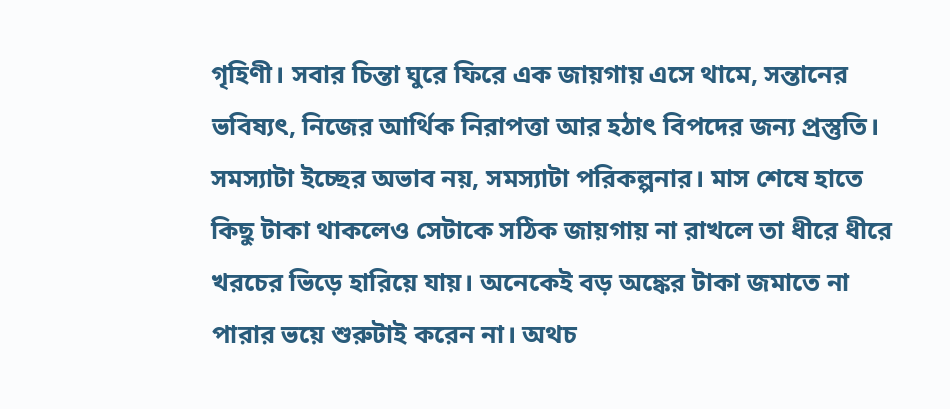গৃহিণী। সবার চিন্তা ঘুরে ফিরে এক জায়গায় এসে থামে, সন্তানের ভবিষ্যৎ, নিজের আর্থিক নিরাপত্তা আর হঠাৎ বিপদের জন্য প্রস্তুতি।
সমস্যাটা ইচ্ছের অভাব নয়, সমস্যাটা পরিকল্পনার। মাস শেষে হাতে কিছু টাকা থাকলেও সেটাকে সঠিক জায়গায় না রাখলে তা ধীরে ধীরে খরচের ভিড়ে হারিয়ে যায়। অনেকেই বড় অঙ্কের টাকা জমাতে না পারার ভয়ে শুরুটাই করেন না। অথচ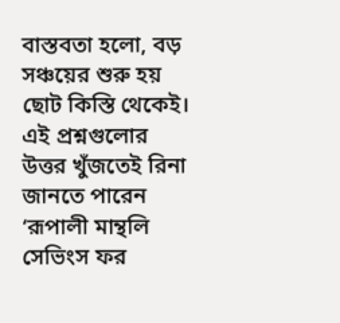বাস্তবতা হলো, বড় সঞ্চয়ের শুরু হয় ছোট কিস্তি থেকেই।
এই প্রশ্নগুলোর উত্তর খুঁজতেই রিনা জানতে পারেন ‘রূপালী মান্থলি সেভিংস ফর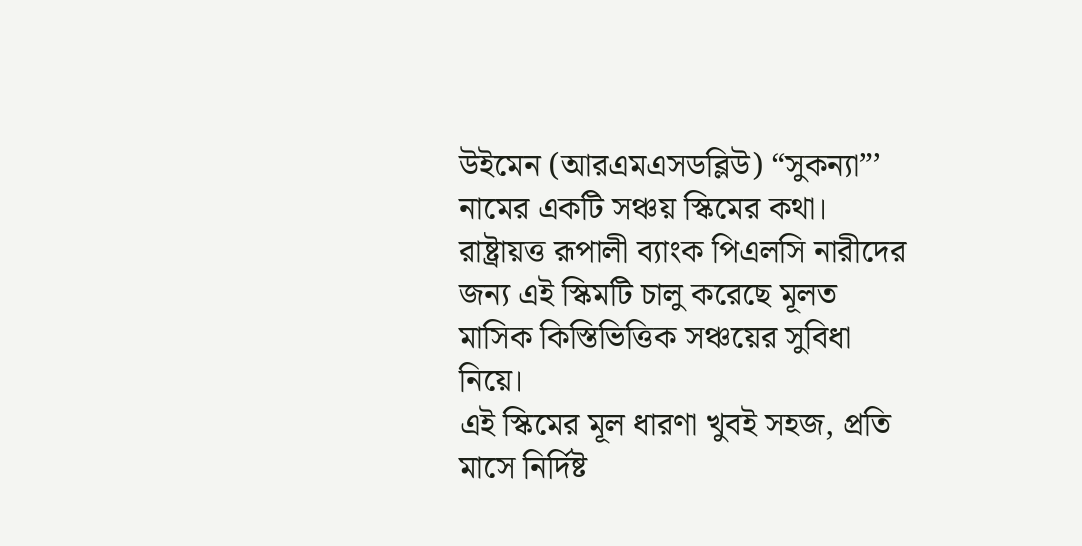উইমেন (আরএমএসডব্লিউ) “সুকন্যা”’ নামের একটি সঞ্চয় স্কিমের কথা। রাষ্ট্রায়ত্ত রূপালী ব্যাংক পিএলসি নারীদের জন্য এই স্কিমটি চালু করেছে মূলত মাসিক কিস্তিভিত্তিক সঞ্চয়ের সুবিধা নিয়ে।
এই স্কিমের মূল ধারণা খুবই সহজ, প্রতি মাসে নির্দিষ্ট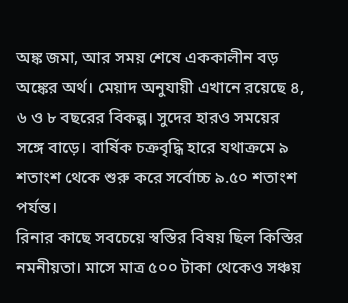অঙ্ক জমা, আর সময় শেষে এককালীন বড় অঙ্কের অর্থ। মেয়াদ অনুযায়ী এখানে রয়েছে ৪, ৬ ও ৮ বছরের বিকল্প। সুদের হারও সময়ের সঙ্গে বাড়ে। বার্ষিক চক্রবৃদ্ধি হারে যথাক্রমে ৯ শতাংশ থেকে শুরু করে সর্বোচ্চ ৯.৫০ শতাংশ পর্যন্ত।
রিনার কাছে সবচেয়ে স্বস্তির বিষয় ছিল কিস্তির নমনীয়তা। মাসে মাত্র ৫০০ টাকা থেকেও সঞ্চয়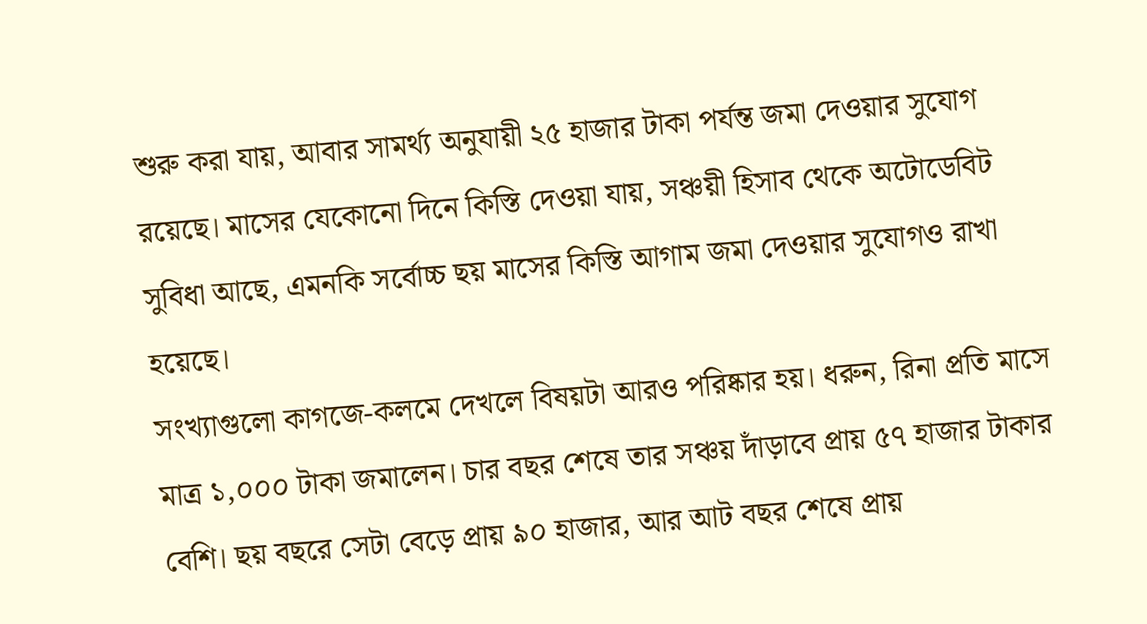শুরু করা যায়, আবার সামর্থ্য অনুযায়ী ২৫ হাজার টাকা পর্যন্ত জমা দেওয়ার সুযোগ রয়েছে। মাসের যেকোনো দিনে কিস্তি দেওয়া যায়, সঞ্চয়ী হিসাব থেকে অটোডেবিট সুবিধা আছে, এমনকি সর্বোচ্চ ছয় মাসের কিস্তি আগাম জমা দেওয়ার সুযোগও রাখা হয়েছে।
সংখ্যাগুলো কাগজে-কলমে দেখলে বিষয়টা আরও পরিষ্কার হয়। ধরুন, রিনা প্রতি মাসে মাত্র ১,০০০ টাকা জমালেন। চার বছর শেষে তার সঞ্চয় দাঁড়াবে প্রায় ৫৭ হাজার টাকার বেশি। ছয় বছরে সেটা বেড়ে প্রায় ৯০ হাজার, আর আট বছর শেষে প্রায়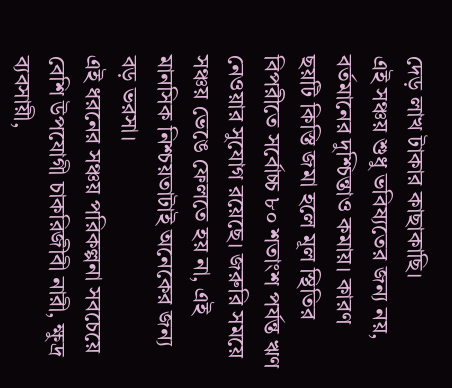দেড় লাখ টাকার কাছাকাছি।
এই সঞ্চয় শুধু ভবিষ্যতের জন্য নয়, বর্তমানের দুশ্চিন্তাও কমায়। কারণ ছয়টি কিস্তি জমা হলে মূল স্থিতির বিপরীতে সর্বোচ্চ ৮০ শতাংশ পর্যন্ত ঋণ নেওয়ার সুযোগ রয়েছে। জরুরি সময়ে সঞ্চয় ভেঙে ফেলতে হয় না, এই মানসিক নিশ্চয়তাটাই অনেকের জন্য বড় ভরসা।
এই ধরনের সঞ্চয় পরিকল্পনা সবচেয়ে বেশি উপযোগী চাকরিজীবী নারী, ক্ষুদ্র ব্যবসায়ী,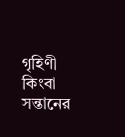গৃহিণী কিংবা সন্তানের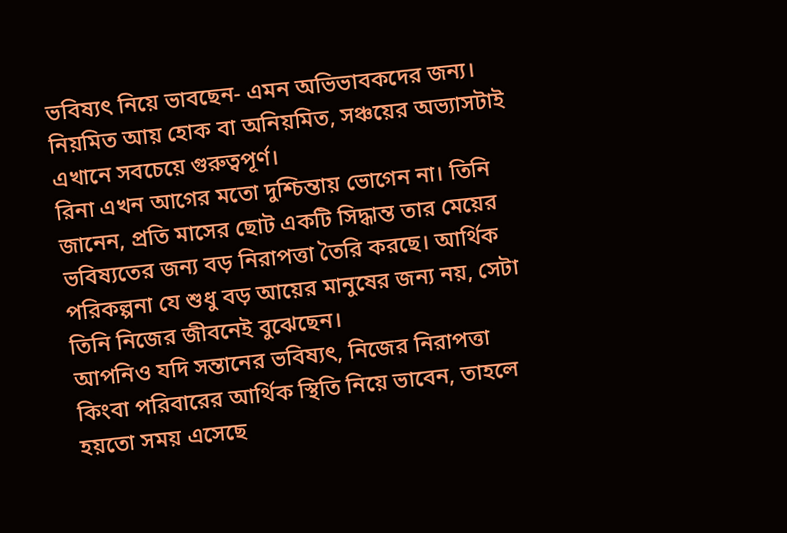ভবিষ্যৎ নিয়ে ভাবছেন- এমন অভিভাবকদের জন্য। নিয়মিত আয় হোক বা অনিয়মিত, সঞ্চয়ের অভ্যাসটাই এখানে সবচেয়ে গুরুত্বপূর্ণ।
রিনা এখন আগের মতো দুশ্চিন্তায় ভোগেন না। তিনি জানেন, প্রতি মাসের ছোট একটি সিদ্ধান্ত তার মেয়ের ভবিষ্যতের জন্য বড় নিরাপত্তা তৈরি করছে। আর্থিক পরিকল্পনা যে শুধু বড় আয়ের মানুষের জন্য নয়, সেটা তিনি নিজের জীবনেই বুঝেছেন।
আপনিও যদি সন্তানের ভবিষ্যৎ, নিজের নিরাপত্তা কিংবা পরিবারের আর্থিক স্থিতি নিয়ে ভাবেন, তাহলে হয়তো সময় এসেছে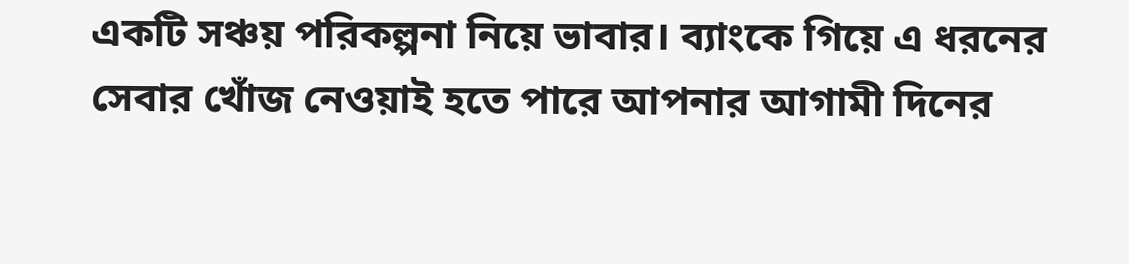একটি সঞ্চয় পরিকল্পনা নিয়ে ভাবার। ব্যাংকে গিয়ে এ ধরনের সেবার খোঁজ নেওয়াই হতে পারে আপনার আগামী দিনের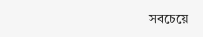সবচেয়ে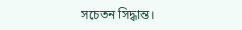সচেতন সিদ্ধান্ত।